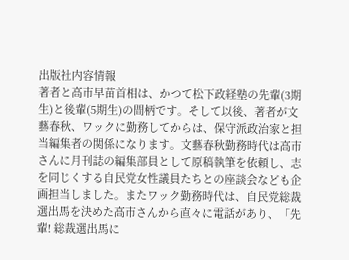出版社内容情報
著者と高市早苗首相は、かつて松下政経塾の先輩(3期生)と後輩(5期生)の間柄です。そして以後、著者が文藝春秋、ワックに勤務してからは、保守派政治家と担当編集者の関係になります。文藝春秋勤務時代は高市さんに月刊誌の編集部員として原稿執筆を依頼し、志を同じくする自民党女性議員たちとの座談会なども企画担当しました。またワック勤務時代は、自民党総裁選出馬を決めた高市さんから直々に電話があり、「先輩! 総裁選出馬に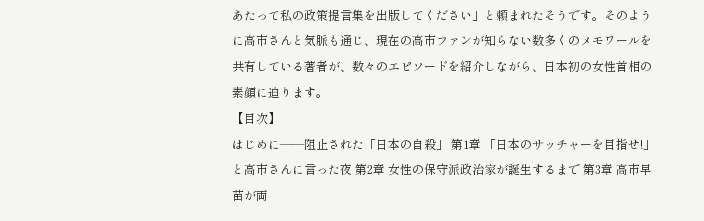あたって私の政策提言集を出版してください」と頼まれたそうです。そのように高市さんと気脈も通じ、現在の高市ファンが知らない数多くのメモワールを共有している著者が、数々のエピソードを紹介しながら、日本初の女性首相の素顔に迫ります。
【目次】
はじめに――阻止された「日本の自殺」 第1章 「日本のサッチャーを目指せ!」と高市さんに言った夜 第2章 女性の保守派政治家が誕生するまで 第3章 高市早苗が両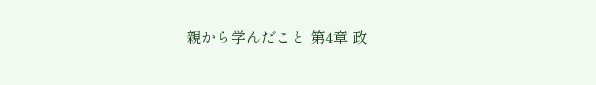親から学んだこと 第4章 政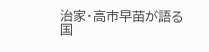治家・高市早苗が語る国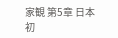家観 第5章 日本初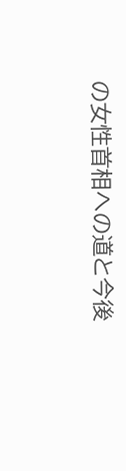の女性首相への道と今後